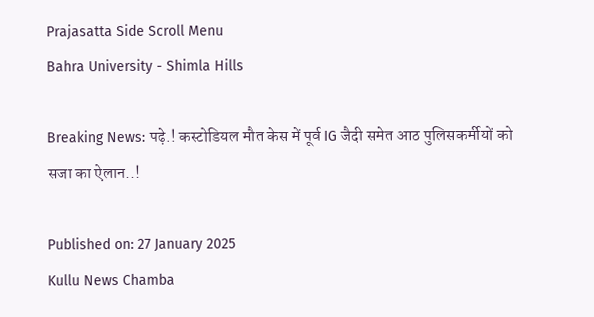Prajasatta Side Scroll Menu
Bahra University - Shimla Hills

Breaking News: पढ़े.! कस्टोडियल मौत केस में पूर्व IG जैदी समेत आठ पुलिसकर्मीयों को सजा का ऐलान..!

Published on: 27 January 2025
Kullu News Chamba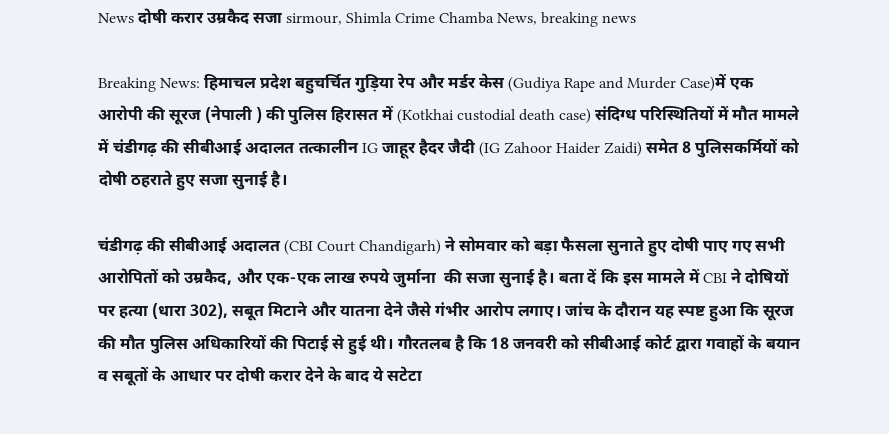News दोषी करार उम्रकैद सजा sirmour, Shimla Crime Chamba News, breaking news

Breaking News: हिमाचल प्रदेश बहुचर्चित गुड़िया रेप और मर्डर केस (Gudiya Rape and Murder Case)में एक आरोपी की सूरज (नेपाली ) की पुलिस हिरासत में (Kotkhai custodial death case) संदिग्ध परिस्थितियों में मौत मामले में चंडीगढ़ की सीबीआई अदालत तत्कालीन IG जाहूर हैदर जैदी (IG Zahoor Haider Zaidi) समेत 8 पुलिसकर्मियों को दोषी ठहराते हुए सजा सुनाई है।

चंडीगढ़ की सीबीआई अदालत (CBI Court Chandigarh) ने सोमवार को बड़ा फैसला सुनाते हुए दोषी पाए गए सभी आरोपितों को उम्रकैद, और एक-एक लाख रुपये जुर्माना  की सजा सुनाई है। बता दें कि इस मामले में CBI ने दोषियों पर हत्या (धारा 302), सबूत मिटाने और यातना देने जैसे गंभीर आरोप लगाए। जांच के दौरान यह स्पष्ट हुआ कि सूरज की मौत पुलिस अधिकारियों की पिटाई से हुई थी। गौरतलब है कि 18 जनवरी को सीबीआई कोर्ट द्वारा गवाहों के बयान व सबूतों के आधार पर दोषी करार देने के बाद ये सटेटा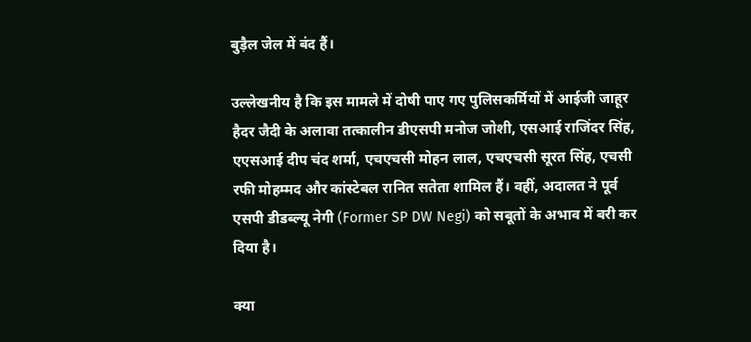बुड़ैल जेल में बंद हैं।

उल्लेखनीय है कि इस मामले में दोषी पाए गए पुलिसकर्मियों में आईजी जाहूर हैदर जैदी के अलावा तत्कालीन डीएसपी मनोज जोशी, एसआई राजिंदर सिंह, एएसआई दीप चंद शर्मा, एचएचसी मोहन लाल, एचएचसी सूरत सिंह, एचसी रफी मोहम्मद और कांस्टेबल रानित सतेता शामिल हैं। वहीं, अदालत ने पूर्व एसपी डीडब्ल्यू नेगी (Former SP DW Negi) को सबूतों के अभाव में बरी कर दिया है।

क्या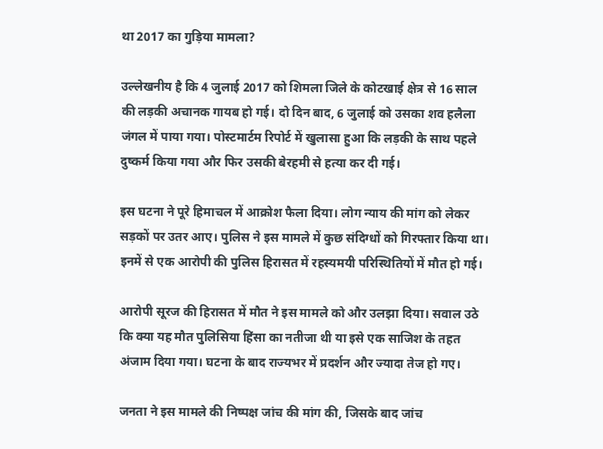था 2017 का गुड़िया मामला?

उल्लेखनीय है कि 4 जुलाई 2017 को शिमला जिले के कोटखाई क्षेत्र से 16 साल की लड़की अचानक गायब हो गई। दो दिन बाद, 6 जुलाई को उसका शव हलैला जंगल में पाया गया। पोस्टमार्टम रिपोर्ट में खुलासा हुआ कि लड़की के साथ पहले दुष्कर्म किया गया और फिर उसकी बेरहमी से हत्या कर दी गई।

इस घटना ने पूरे हिमाचल में आक्रोश फैला दिया। लोग न्याय की मांग को लेकर सड़कों पर उतर आए। पुलिस ने इस मामले में कुछ संदिग्धों को गिरफ्तार किया था। इनमें से एक आरोपी की पुलिस हिरासत में रहस्यमयी परिस्थितियों में मौत हो गई।

आरोपी सूरज की हिरासत में मौत ने इस मामले को और उलझा दिया। सवाल उठे कि क्या यह मौत पुलिसिया हिंसा का नतीजा थी या इसे एक साजिश के तहत अंजाम दिया गया। घटना के बाद राज्यभर में प्रदर्शन और ज्यादा तेज हो गए।

जनता ने इस मामले की निष्पक्ष जांच की मांग की, जिसके बाद जांच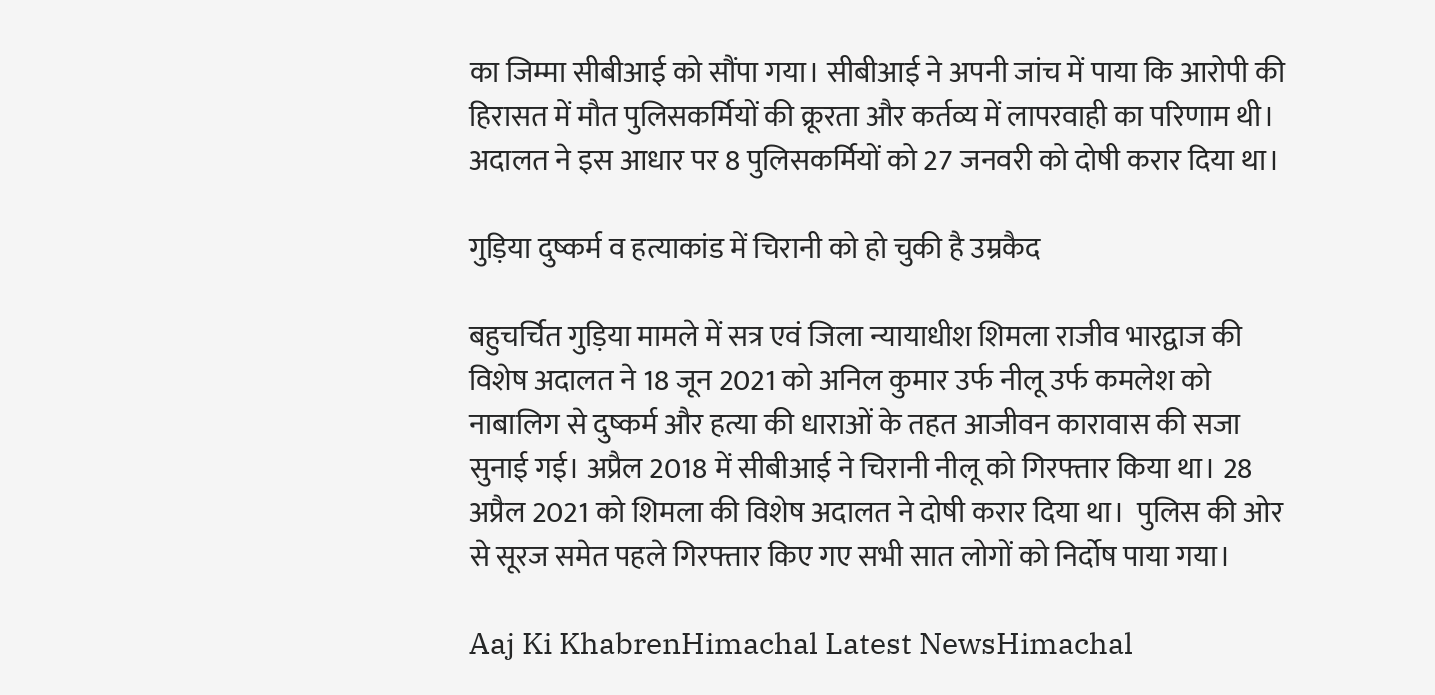का जिम्मा सीबीआई को सौंपा गया। सीबीआई ने अपनी जांच में पाया कि आरोपी की हिरासत में मौत पुलिसकर्मियों की क्रूरता और कर्तव्य में लापरवाही का परिणाम थी। अदालत ने इस आधार पर 8 पुलिसकर्मियों को 27 जनवरी को दोषी करार दिया था।

गुड़िया दुष्कर्म व हत्याकांड में चिरानी को हो चुकी है उम्रकैद

बहुचर्चित गुड़िया मामले में सत्र एवं जिला न्यायाधीश शिमला राजीव भारद्वाज की विशेष अदालत ने 18 जून 2021 को अनिल कुमार उर्फ नीलू उर्फ कमलेश को नाबालिग से दुष्कर्म और हत्या की धाराओं के तहत आजीवन कारावास की सजा सुनाई गई। अप्रैल 2018 में सीबीआई ने चिरानी नीलू को गिरफ्तार किया था। 28 अप्रैल 2021 को शिमला की विशेष अदालत ने दोषी करार दिया था।  पुलिस की ओर से सूरज समेत पहले गिरफ्तार किए गए सभी सात लोगों को निर्दोष पाया गया।

Aaj Ki KhabrenHimachal Latest NewsHimachal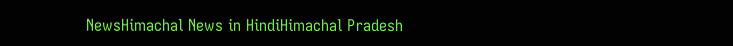NewsHimachal News in HindiHimachal Pradesh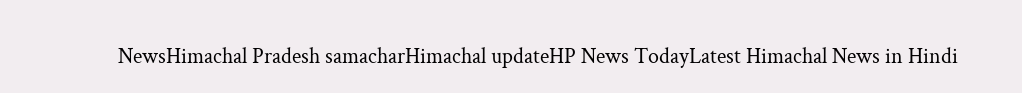NewsHimachal Pradesh samacharHimachal updateHP News TodayLatest Himachal News in Hindi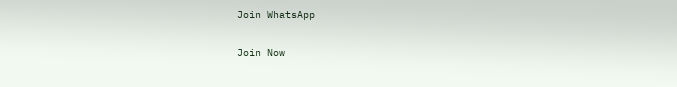Join WhatsApp

Join Now